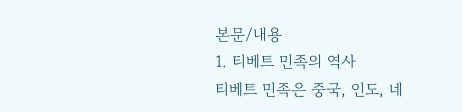본문/내용
1. 티베트 민족의 역사
티베트 민족은 중국, 인도, 네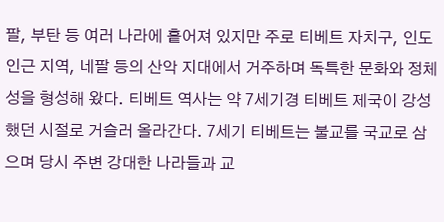팔, 부탄 등 여러 나라에 흩어져 있지만 주로 티베트 자치구, 인도 인근 지역, 네팔 등의 산악 지대에서 거주하며 독특한 문화와 정체성을 형성해 왔다. 티베트 역사는 약 7세기경 티베트 제국이 강성했던 시절로 거슬러 올라간다. 7세기 티베트는 불교를 국교로 삼으며 당시 주변 강대한 나라들과 교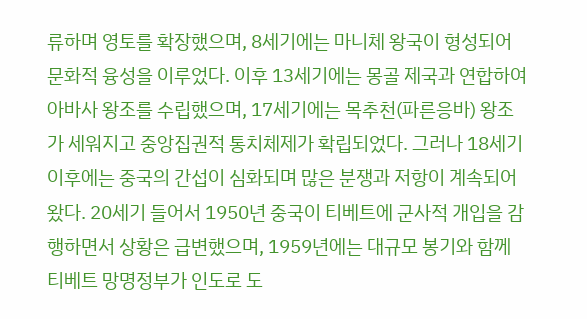류하며 영토를 확장했으며, 8세기에는 마니체 왕국이 형성되어 문화적 융성을 이루었다. 이후 13세기에는 몽골 제국과 연합하여 아바사 왕조를 수립했으며, 17세기에는 목추천(파른응바) 왕조가 세워지고 중앙집권적 통치체제가 확립되었다. 그러나 18세기 이후에는 중국의 간섭이 심화되며 많은 분쟁과 저항이 계속되어 왔다. 20세기 들어서 1950년 중국이 티베트에 군사적 개입을 감행하면서 상황은 급변했으며, 1959년에는 대규모 봉기와 함께 티베트 망명정부가 인도로 도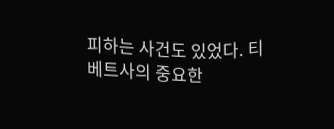피하는 사건도 있었다. 티베트사의 중요한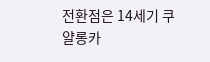전환점은 14세기 쿠얄롱카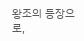왕조의 등장으로,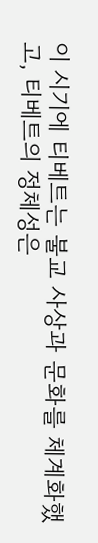이 시기에 티베트는 불교 사상과 문화를 체계화했고, 티베트의 정체성은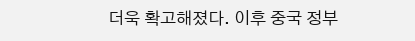더욱 확고해졌다. 이후 중국 정부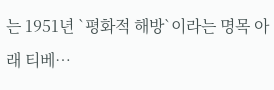는 1951년 `평화적 해방`이라는 명목 아래 티베…